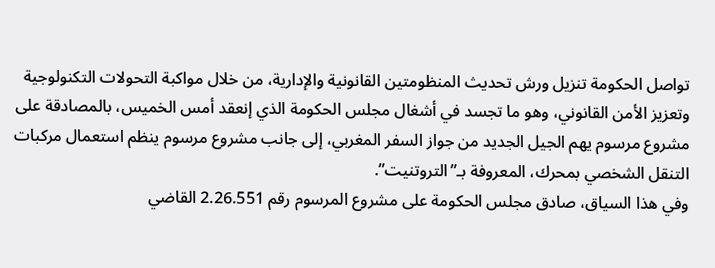تواصل الحكومة تنزيل ورش تحديث المنظومتين القانونية والإدارية، من خلال مواكبة التحولات التكنولوجية وتعزيز الأمن القانوني، وهو ما تجسد في أشغال مجلس الحكومة الذي إنعقد أمس الخميس، بالمصادقة على مشروع مرسوم يهم الجيل الجديد من جواز السفر المغربي، إلى جانب مشروع مرسوم ينظم استعمال مركبات التنقل الشخصي بمحرك، المعروفة بـ”التروتنيت”.
وفي هذا السياق، صادق مجلس الحكومة على مشروع المرسوم رقم 2.26.551 القاضي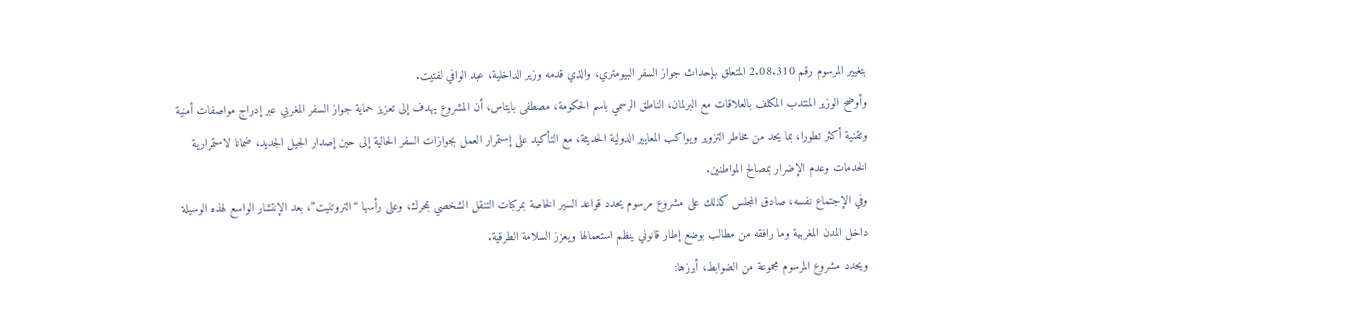بتغيير المرسوم رقم 2.08.310 المتعلق بإحداث جواز السفر البيومتري، والذي قدمه وزير الداخلية، عبد الوافي لفتيت.
وأوضح الوزير المنتدب المكلف بالعلاقات مع البرلمان، الناطق الرسمي باسم الحكومة، مصطفى بايتاس، أن المشروع يهدف إلى تعزيز حماية جواز السفر المغربي عبر إدراج مواصفات أمنية وتقنية أكثر تطورا، بما يحد من مخاطر التزوير ويواكب المعايير الدولية الحديثة، مع التأكيد على إستمرار العمل بجوازات السفر الحالية إلى حين إصدار الجيل الجديد، ضمانا لاستمرارية الخدمات وعدم الإضرار بمصالح المواطنين.
وفي الإجتماع نفسه، صادق المجلس كذلك على مشروع مرسوم يحدد قواعد السير الخاصة بمركبات التنقل الشخصي بمحرك، وعلى رأسها “التروتنيت”، بعد الإنتشار الواسع لهذه الوسيلة داخل المدن المغربية وما رافقه من مطالب بوضع إطار قانوني ينظم استعمالها ويعزز السلامة الطرقية.
ويحدد مشروع المرسوم مجموعة من الضوابط، أبرزها: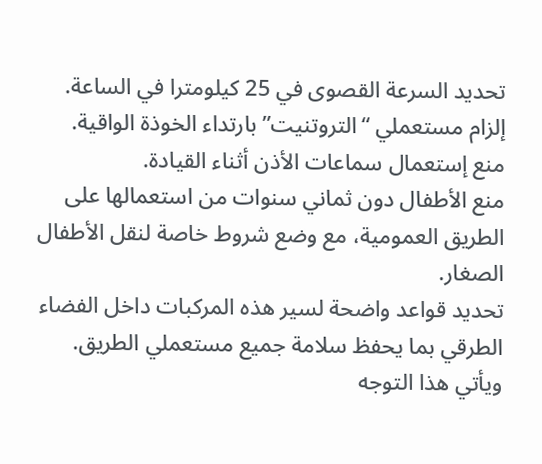تحديد السرعة القصوى في 25 كيلومترا في الساعة.
إلزام مستعملي “التروتنيت” بارتداء الخوذة الواقية.
منع إستعمال سماعات الأذن أثناء القيادة.
منع الأطفال دون ثماني سنوات من استعمالها على الطريق العمومية، مع وضع شروط خاصة لنقل الأطفال الصغار.
تحديد قواعد واضحة لسير هذه المركبات داخل الفضاء الطرقي بما يحفظ سلامة جميع مستعملي الطريق.
ويأتي هذا التوجه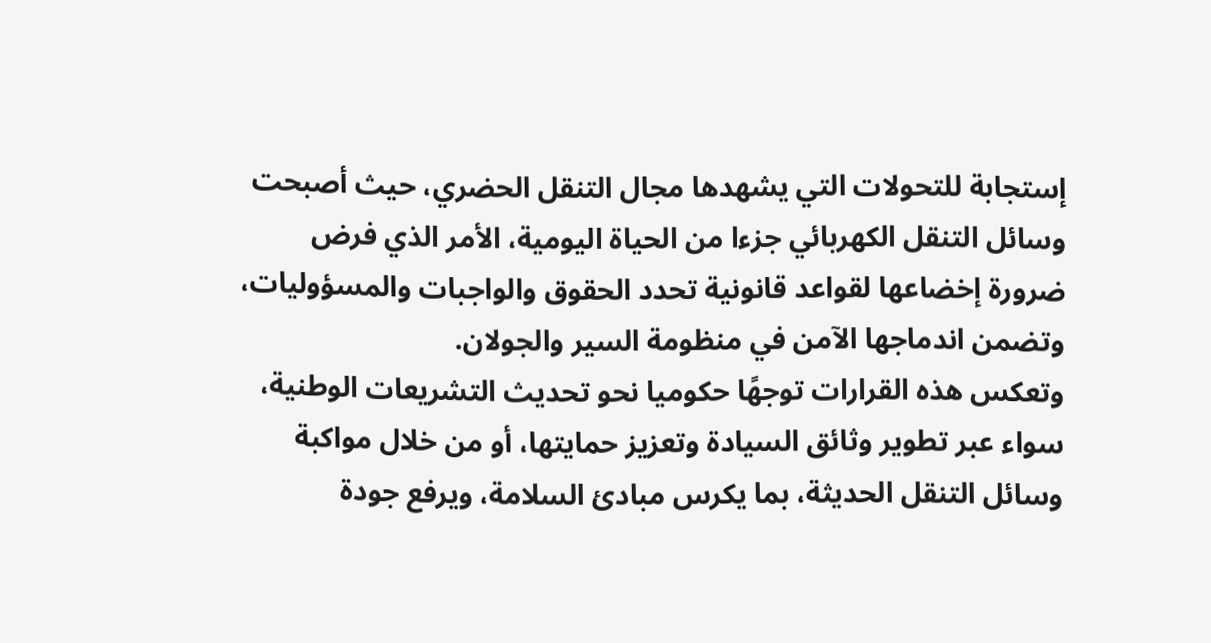إستجابة للتحولات التي يشهدها مجال التنقل الحضري، حيث أصبحت وسائل التنقل الكهربائي جزءا من الحياة اليومية، الأمر الذي فرض ضرورة إخضاعها لقواعد قانونية تحدد الحقوق والواجبات والمسؤوليات، وتضمن اندماجها الآمن في منظومة السير والجولان.
وتعكس هذه القرارات توجهًا حكوميا نحو تحديث التشريعات الوطنية، سواء عبر تطوير وثائق السيادة وتعزيز حمايتها، أو من خلال مواكبة وسائل التنقل الحديثة، بما يكرس مبادئ السلامة، ويرفع جودة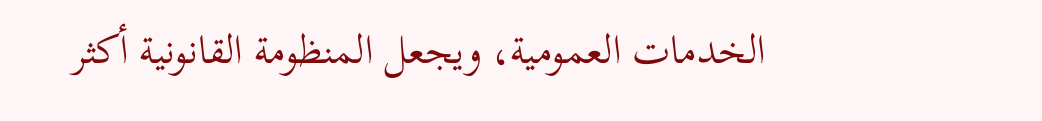الخدمات العمومية، ويجعل المنظومة القانونية أكثر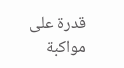قدرة على مواكبة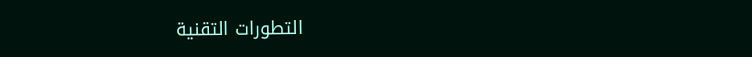التطورات التقنية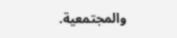والمجتمعية.